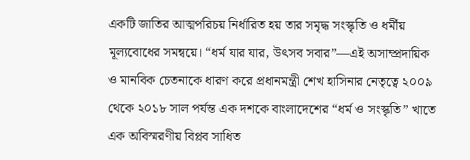একটি জাতির আত্মপরিচয় নির্ধারিত হয় তার সমৃদ্ধ সংস্কৃতি ও ধর্মীয় মূল্যবোধের সমন্বয়ে। “ধর্ম যার যার, উৎসব সবার”—এই অসাম্প্রদায়িক ও মানবিক চেতনাকে ধারণ করে প্রধানমন্ত্রী শেখ হাসিনার নেতৃত্বে ২০০৯ থেকে ২০১৮ সাল পর্যন্ত এক দশকে বাংলাদেশের “ধর্ম ও সংস্কৃতি” খাতে এক অবিস্মরণীয় বিপ্লব সাধিত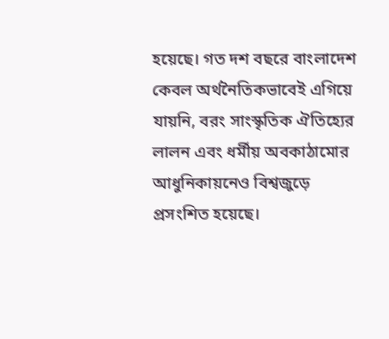হয়েছে। গত দশ বছরে বাংলাদেশ কেবল অর্থনৈতিকভাবেই এগিয়ে যায়নি, বরং সাংস্কৃতিক ঐতিহ্যের লালন এবং ধর্মীয় অবকাঠামোর আধুনিকায়নেও বিশ্বজুড়ে প্রসংশিত হয়েছে।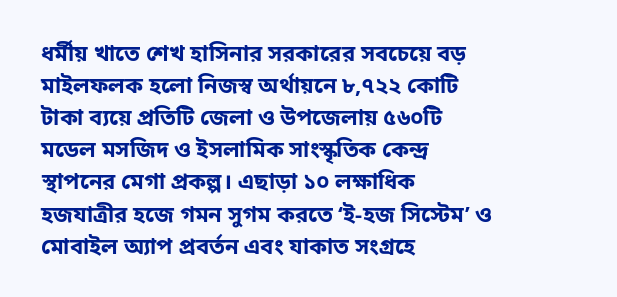ধর্মীয় খাতে শেখ হাসিনার সরকারের সবচেয়ে বড় মাইলফলক হলো নিজস্ব অর্থায়নে ৮,৭২২ কোটি টাকা ব্যয়ে প্রতিটি জেলা ও উপজেলায় ৫৬০টি মডেল মসজিদ ও ইসলামিক সাংস্কৃতিক কেন্দ্র স্থাপনের মেগা প্রকল্প। এছাড়া ১০ লক্ষাধিক হজযাত্রীর হজে গমন সুগম করতে ‘ই-হজ সিস্টেম’ ও মোবাইল অ্যাপ প্রবর্তন এবং যাকাত সংগ্রহে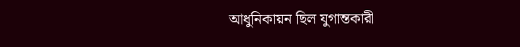আধুনিকায়ন ছিল যুগান্তকারী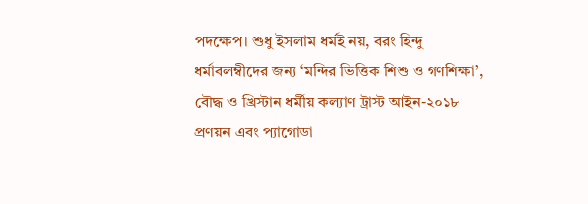পদক্ষেপ। শুধু ইসলাম ধর্মই নয়, বরং হিন্দু ধর্মাবলম্বীদের জন্য ‘মন্দির ভিত্তিক শিশু ও গণশিক্ষা’, বৌদ্ধ ও খ্রিস্টান ধর্মীয় কল্যাণ ট্রাস্ট আইন-২০১৮ প্রণয়ন এবং প্যাগোডা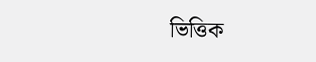ভিত্তিক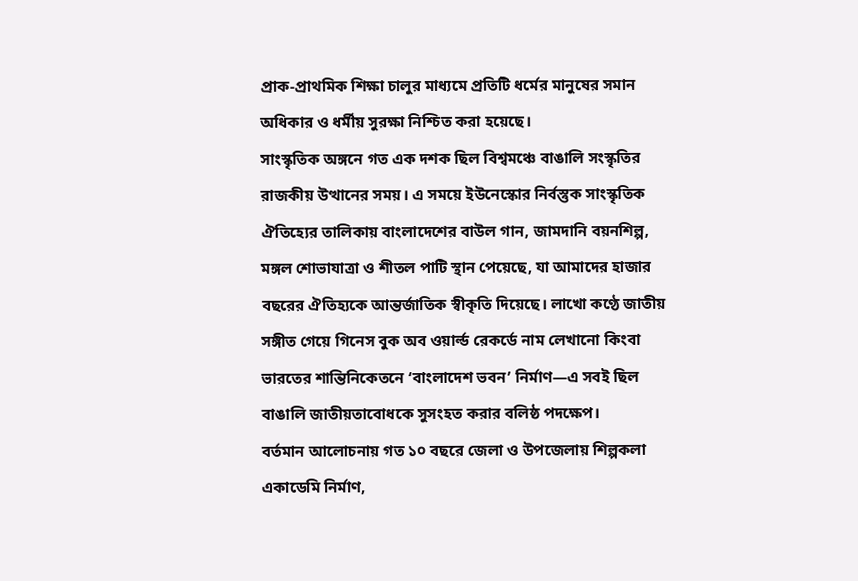প্রাক-প্রাথমিক শিক্ষা চালুর মাধ্যমে প্রতিটি ধর্মের মানুষের সমান অধিকার ও ধর্মীয় সুরক্ষা নিশ্চিত করা হয়েছে।
সাংস্কৃতিক অঙ্গনে গত এক দশক ছিল বিশ্বমঞ্চে বাঙালি সংস্কৃতির রাজকীয় উত্থানের সময়। এ সময়ে ইউনেস্কোর নির্বস্তুক সাংস্কৃতিক ঐতিহ্যের তালিকায় বাংলাদেশের বাউল গান, জামদানি বয়নশিল্প, মঙ্গল শোভাযাত্রা ও শীতল পাটি স্থান পেয়েছে, যা আমাদের হাজার বছরের ঐতিহ্যকে আন্তর্জাতিক স্বীকৃতি দিয়েছে। লাখো কণ্ঠে জাতীয় সঙ্গীত গেয়ে গিনেস বুক অব ওয়ার্ল্ড রেকর্ডে নাম লেখানো কিংবা ভারতের শান্তিনিকেতনে ‘বাংলাদেশ ভবন’ নির্মাণ—এ সবই ছিল বাঙালি জাতীয়তাবোধকে সুসংহত করার বলিষ্ঠ পদক্ষেপ।
বর্তমান আলোচনায় গত ১০ বছরে জেলা ও উপজেলায় শিল্পকলা একাডেমি নির্মাণ,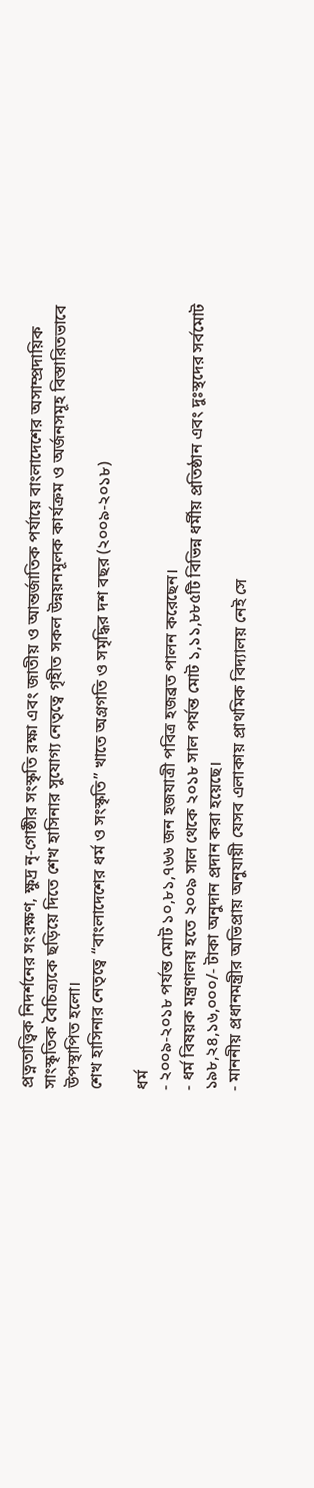প্রত্নতাত্ত্বিক নিদর্শনের সংরক্ষণ, ক্ষুদ্র নৃ-গোষ্ঠীর সংস্কৃতি রক্ষা এবং জাতীয় ও আন্তর্জাতিক পর্যায়ে বাংলাদেশের অসাম্প্রদায়িক সাংস্কৃতিক বৈচিত্র্যকে ছড়িয়ে দিতে শেখ হাসিনার সুযোগ্য নেতৃত্বে গৃহীত সকল উন্নয়নমূলক কার্যক্রম ও অর্জনসমূহ বিস্তারিতভাবে উপস্থাপিত হলো।
শেখ হাসিনার নেতৃত্বে “বাংলাদেশের ধর্ম ও সংস্কৃতি” খাতে অগ্রগতি ও সমৃদ্ধির দশ বছর (২০০৯-২০১৮)

ধর্ম
- ২০০৯-২০১৮ পর্যন্ত মোট ১০,৮১,৭৬৬ জন হজযাত্রী পবিত্র হজব্রত পালন করেছেন।
- ধর্ম বিষয়ক মন্ত্রণালয় হতে ২০০৯ সাল থেকে ২০১৮ সাল পর্যন্ত মোট ১,১১,৮৮৫টি বিভিন্ন ধর্মীয় প্রতিষ্ঠান এবং দুঃস্থদের সর্বমোট ১৯৮,২৪,১৬,০০০/- টাকা অনুদান প্রদান করা হয়েছে।
- মাননীয় প্রধানমন্ত্রীর অভিপ্রায় অনুযায়ী যেসব এলাকায় প্রাথমিক বিদ্যালয় নেই সে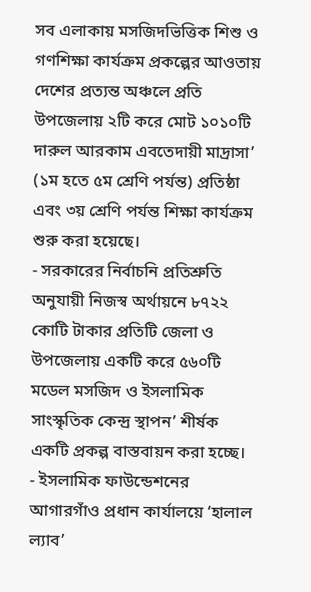সব এলাকায় মসজিদভিত্তিক শিশু ও গণশিক্ষা কার্যক্রম প্রকল্পের আওতায় দেশের প্রত্যন্ত অঞ্চলে প্রতি উপজেলায় ২টি করে মোট ১০১০টি দারুল আরকাম এবতেদায়ী মাদ্রাসা’ (১ম হতে ৫ম শ্রেণি পর্যন্ত) প্রতিষ্ঠা এবং ৩য় শ্রেণি পর্যন্ত শিক্ষা কার্যক্রম শুরু করা হয়েছে।
- সরকারের নির্বাচনি প্রতিশ্রুতি অনুযায়ী নিজস্ব অর্থায়নে ৮৭২২ কোটি টাকার প্রতিটি জেলা ও উপজেলায় একটি করে ৫৬০টি মডেল মসজিদ ও ইসলামিক সাংস্কৃতিক কেন্দ্র স্থাপন’ শীর্ষক একটি প্রকল্প বাস্তবায়ন করা হচ্ছে।
- ইসলামিক ফাউন্ডেশনের আগারগাঁও প্রধান কার্যালয়ে ‘হালাল ল্যাব’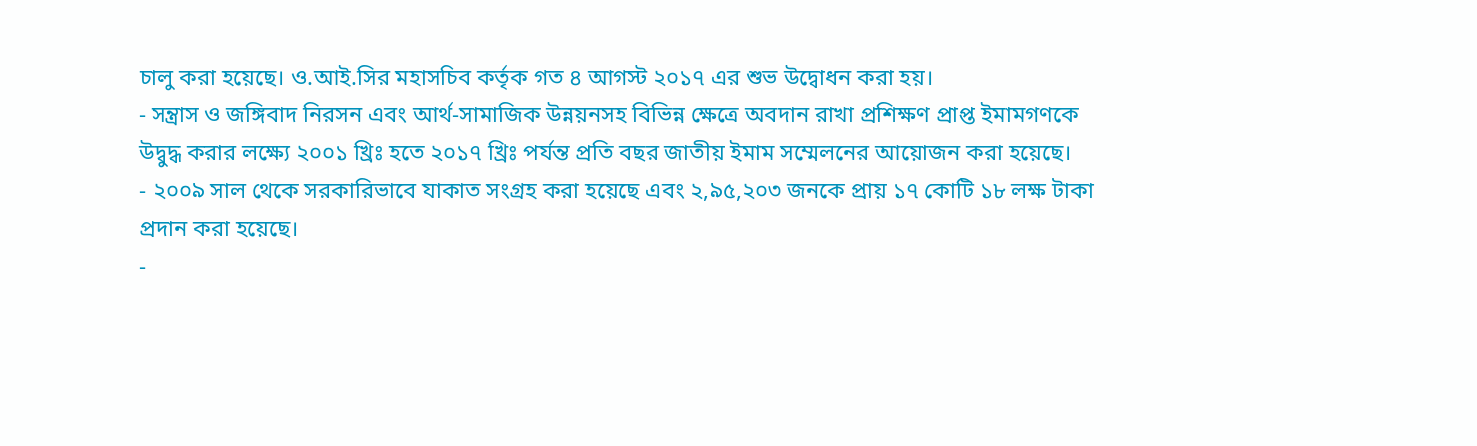চালু করা হয়েছে। ও.আই.সির মহাসচিব কর্তৃক গত ৪ আগস্ট ২০১৭ এর শুভ উদ্বোধন করা হয়।
- সন্ত্রাস ও জঙ্গিবাদ নিরসন এবং আর্থ-সামাজিক উন্নয়নসহ বিভিন্ন ক্ষেত্রে অবদান রাখা প্রশিক্ষণ প্রাপ্ত ইমামগণকে উদ্বুদ্ধ করার লক্ষ্যে ২০০১ খ্রিঃ হতে ২০১৭ খ্রিঃ পর্যন্ত প্রতি বছর জাতীয় ইমাম সম্মেলনের আয়োজন করা হয়েছে।
- ২০০৯ সাল থেকে সরকারিভাবে যাকাত সংগ্রহ করা হয়েছে এবং ২,৯৫,২০৩ জনকে প্রায় ১৭ কোটি ১৮ লক্ষ টাকা প্রদান করা হয়েছে।
-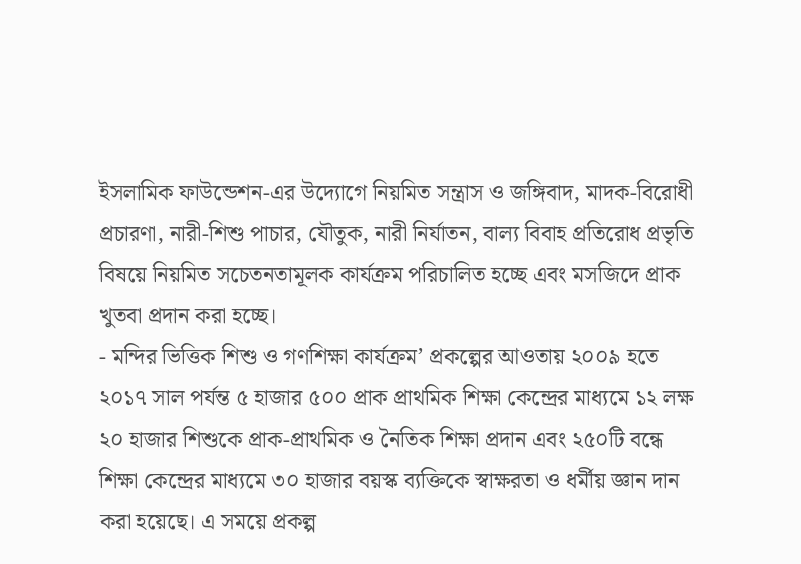ইসলামিক ফাউন্ডেশন-এর উদ্যোগে নিয়মিত সন্ত্রাস ও জঙ্গিবাদ, মাদক-বিরোধী প্রচারণা, নারী-শিশু পাচার, যৌতুক, নারী নির্যাতন, বাল্য বিবাহ প্রতিরোধ প্রভৃতি বিষয়ে নিয়মিত সচেতনতামূলক কার্যক্রম পরিচালিত হচ্ছে এবং মসজিদে প্রাক খুতবা প্রদান করা হচ্ছে।
- মন্দির ভিত্তিক শিশু ও গণশিক্ষা কার্যক্রম’ প্রকল্পের আওতায় ২০০৯ হতে ২০১৭ সাল পর্যন্ত ৫ হাজার ৫০০ প্রাক প্রাথমিক শিক্ষা কেন্দ্রের মাধ্যমে ১২ লক্ষ ২০ হাজার শিশুকে প্রাক-প্রাথমিক ও নৈতিক শিক্ষা প্রদান এবং ২৫০টি বন্ধে শিক্ষা কেন্দ্রের মাধ্যমে ৩০ হাজার বয়স্ক ব্যক্তিকে স্বাক্ষরতা ও ধর্মীয় জ্ঞান দান করা হয়েছে। এ সময়ে প্রকল্প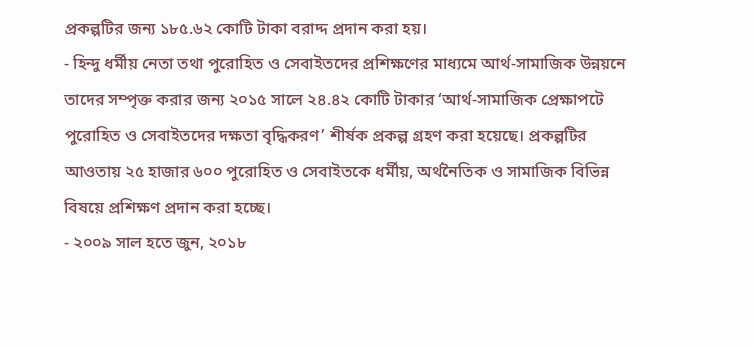প্রকল্পটির জন্য ১৮৫.৬২ কোটি টাকা বরাদ্দ প্রদান করা হয়।
- হিন্দু ধর্মীয় নেতা তথা পুরোহিত ও সেবাইতদের প্রশিক্ষণের মাধ্যমে আর্থ-সামাজিক উন্নয়নে তাদের সম্পৃক্ত করার জন্য ২০১৫ সালে ২৪.৪২ কোটি টাকার ‘আর্থ-সামাজিক প্রেক্ষাপটে পুরোহিত ও সেবাইতদের দক্ষতা বৃদ্ধিকরণ’ শীর্ষক প্রকল্প গ্রহণ করা হয়েছে। প্রকল্পটির আওতায় ২৫ হাজার ৬০০ পুরোহিত ও সেবাইতকে ধর্মীয়, অর্থনৈতিক ও সামাজিক বিভিন্ন বিষয়ে প্রশিক্ষণ প্রদান করা হচ্ছে।
- ২০০৯ সাল হতে জুন, ২০১৮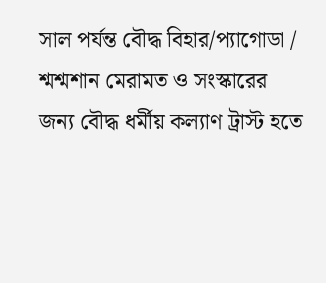সাল পর্যন্ত বৌদ্ধ বিহার/প্যাগোডা / শ্মশ্মশান মেরামত ও সংস্কারের জন্য বৌদ্ধ ধর্মীয় কল্যাণ ট্রাস্ট হতে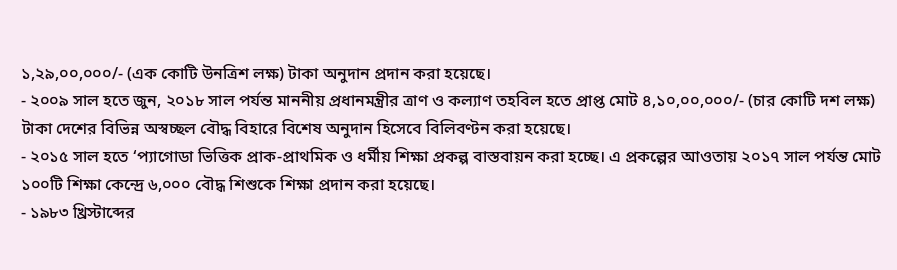১,২৯,০০,০০০/- (এক কোটি উনত্রিশ লক্ষ) টাকা অনুদান প্রদান করা হয়েছে।
- ২০০৯ সাল হতে জুন, ২০১৮ সাল পর্যন্ত মাননীয় প্রধানমন্ত্রীর ত্রাণ ও কল্যাণ তহবিল হতে প্রাপ্ত মোট ৪,১০,০০,০০০/- (চার কোটি দশ লক্ষ) টাকা দেশের বিভিন্ন অস্বচ্ছল বৌদ্ধ বিহারে বিশেষ অনুদান হিসেবে বিলিবণ্টন করা হয়েছে।
- ২০১৫ সাল হতে ‘প্যাগোডা ভিত্তিক প্রাক-প্রাথমিক ও ধর্মীয় শিক্ষা প্রকল্প বাস্তবায়ন করা হচ্ছে। এ প্রকল্পের আওতায় ২০১৭ সাল পর্যন্ত মোট ১০০টি শিক্ষা কেন্দ্রে ৬,০০০ বৌদ্ধ শিশুকে শিক্ষা প্রদান করা হয়েছে।
- ১৯৮৩ খ্রিস্টাব্দের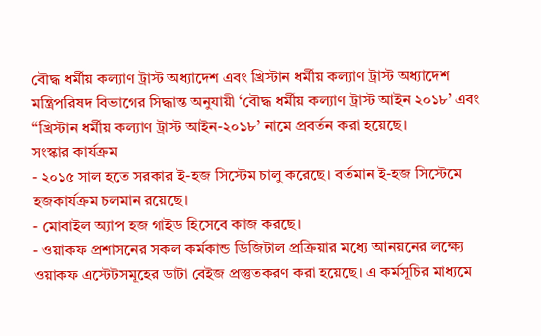বৌদ্ধ ধর্মীয় কল্যাণ ট্রাস্ট অধ্যাদেশ এবং খ্রিস্টান ধর্মীয় কল্যাণ ট্রাস্ট অধ্যাদেশ মন্ত্রিপরিষদ বিভাগের সিদ্ধান্ত অনুযায়ী ‘বৌদ্ধ ধর্মীয় কল্যাণ ট্রাস্ট আইন ২০১৮’ এবং “খ্রিস্টান ধর্মীয় কল্যাণ ট্রাস্ট আইন-২০১৮’ নামে প্রবর্তন করা হয়েছে।
সংস্কার কার্যক্রম
- ২০১৫ সাল হতে সরকার ই-হজ সিস্টেম চালু করেছে। বর্তমান ই-হজ সিস্টেমে হজকার্যক্রম চলমান রয়েছে।
- মোবাইল অ্যাপ হজ গাইড হিসেবে কাজ করছে।
- ওয়াকফ প্রশাসনের সকল কর্মকান্ড ডিজিটাল প্রক্রিয়ার মধ্যে আনয়নের লক্ষ্যে ওয়াকফ এস্টেটসমূহের ডাটা বেইজ প্রস্তুতকরণ করা হয়েছে। এ কর্মসূচির মাধ্যমে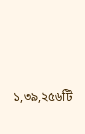১,৩৯,২৫৬টি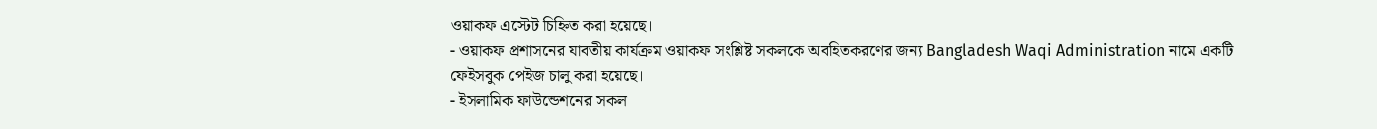ওয়াকফ এস্টেট চিহ্নিত করা হয়েছে।
- ওয়াকফ প্রশাসনের যাবতীয় কার্যক্রম ওয়াকফ সংশ্লিষ্ট সকলকে অবহিতকরণের জন্য Bangladesh Waqi Administration নামে একটি ফেইসবুক পেইজ চালু করা হয়েছে।
- ইসলামিক ফাউন্ডেশনের সকল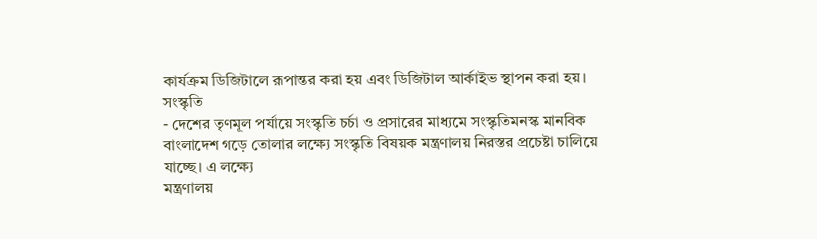কার্যক্রম ডিজিটালে রূপান্তর করা হয় এবং ডিজিটাল আর্কাইভ স্থাপন করা হয়।
সংস্কৃতি
- দেশের তৃণমূল পর্যায়ে সংস্কৃতি চর্চা ও প্রসারের মাধ্যমে সংস্কৃতিমনস্ক মানবিক বাংলাদেশ গড়ে তোলার লক্ষ্যে সংস্কৃতি বিষয়ক মন্ত্রণালয় নিরস্তর প্রচেষ্টা চালিয়ে যাচ্ছে। এ লক্ষ্যে
মন্ত্রণালয়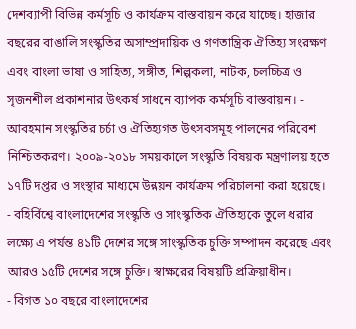দেশব্যাপী বিভিন্ন কর্মসূচি ও কার্যক্রম বাস্তবায়ন করে যাচ্ছে। হাজার বছরের বাঙালি সংস্কৃতির অসাম্প্রদায়িক ও গণতান্ত্রিক ঐতিহ্য সংরক্ষণ এবং বাংলা ভাষা ও সাহিত্য, সঙ্গীত, শিল্পকলা, নাটক, চলচ্চিত্র ও সৃজনশীল প্রকাশনার উৎকর্ষ সাধনে ব্যাপক কর্মসূচি বাস্তবায়ন। - আবহমান সংস্কৃতির চর্চা ও ঐতিহ্যগত উৎসবসমূহ পালনের পরিবেশ নিশ্চিতকরণ। ২০০৯-২০১৮ সময়কালে সংস্কৃতি বিষয়ক মন্ত্রণালয় হতে ১৭টি দপ্তর ও সংস্থার মাধ্যমে উন্নয়ন কার্যক্রম পরিচালনা করা হয়েছে।
- বহির্বিশ্বে বাংলাদেশের সংস্কৃতি ও সাংস্কৃতিক ঐতিহ্যকে তুলে ধরার লক্ষ্যে এ পর্যন্ত ৪১টি দেশের সঙ্গে সাংস্কৃতিক চুক্তি সম্পাদন করেছে এবং আরও ১৫টি দেশের সঙ্গে চুক্তি। স্বাক্ষরের বিষয়টি প্রক্রিয়াধীন।
- বিগত ১০ বছরে বাংলাদেশের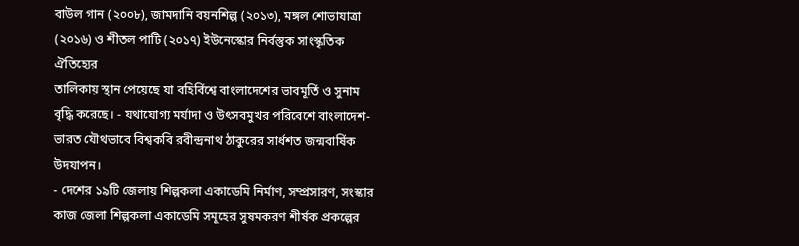বাউল গান (২০০৮), জামদানি বয়নশিল্প (২০১৩), মঙ্গল শোভাযাত্রা (২০১৬) ও শীতল পাটি (২০১৭) ইউনেস্কোর নির্বস্তুক সাংস্কৃতিক ঐতিহ্যের
তালিকায় স্থান পেয়েছে যা বহির্বিশ্বে বাংলাদেশের ভাবমূর্তি ও সুনাম বৃদ্ধি করেছে। - যথাযোগ্য মর্যাদা ও উৎসবমুখর পরিবেশে বাংলাদেশ-ভারত যৌথভাবে বিশ্বকবি রবীন্দ্রনাথ ঠাকুরের সার্ধশত জন্মবার্ষিক উদযাপন।
- দেশের ১৯টি জেলায় শিল্পকলা একাডেমি নির্মাণ, সম্প্রসারণ, সংস্কার কাজ জেলা শিল্পকলা একাডেমি সমূহের সুষমকরণ শীর্ষক প্রকল্পের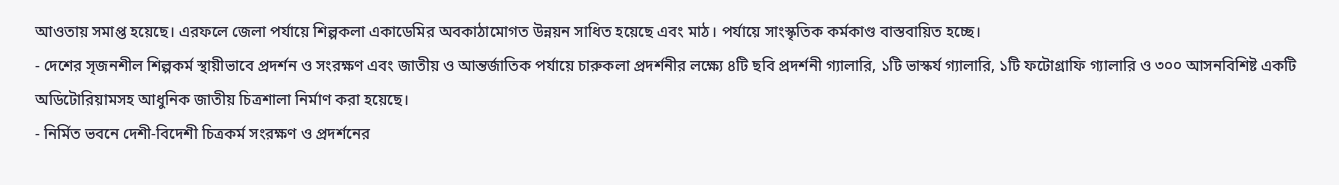আওতায় সমাপ্ত হয়েছে। এরফলে জেলা পর্যায়ে শিল্পকলা একাডেমির অবকাঠামোগত উন্নয়ন সাধিত হয়েছে এবং মাঠ। পর্যায়ে সাংস্কৃতিক কর্মকাণ্ড বাস্তবায়িত হচ্ছে।
- দেশের সৃজনশীল শিল্পকর্ম স্থায়ীভাবে প্রদর্শন ও সংরক্ষণ এবং জাতীয় ও আন্তর্জাতিক পর্যায়ে চারুকলা প্রদর্শনীর লক্ষ্যে ৪টি ছবি প্রদর্শনী গ্যালারি, ১টি ভাস্কর্য গ্যালারি, ১টি ফটোগ্রাফি গ্যালারি ও ৩০০ আসনবিশিষ্ট একটি অডিটোরিয়ামসহ আধুনিক জাতীয় চিত্রশালা নির্মাণ করা হয়েছে।
- নির্মিত ভবনে দেশী-বিদেশী চিত্রকর্ম সংরক্ষণ ও প্রদর্শনের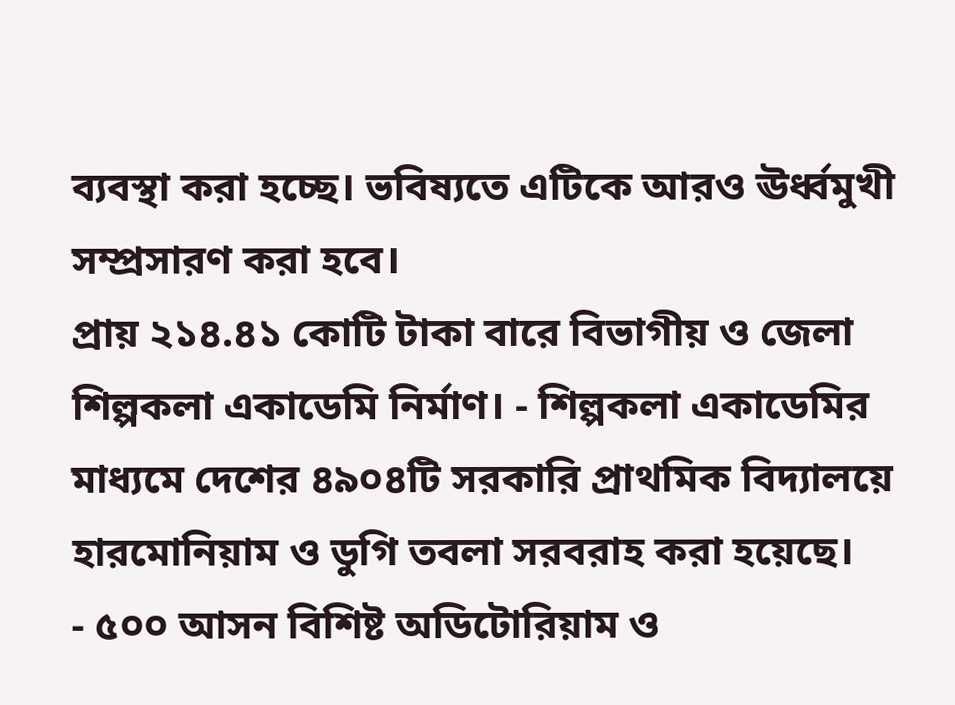ব্যবস্থা করা হচ্ছে। ভবিষ্যতে এটিকে আরও ঊর্ধ্বমুখী সম্প্রসারণ করা হবে।
প্রায় ২১৪.৪১ কোটি টাকা বারে বিভাগীয় ও জেলা শিল্পকলা একাডেমি নির্মাণ। - শিল্পকলা একাডেমির মাধ্যমে দেশের ৪৯০৪টি সরকারি প্রাথমিক বিদ্যালয়ে হারমোনিয়াম ও ডুগি তবলা সরবরাহ করা হয়েছে।
- ৫০০ আসন বিশিষ্ট অডিটোরিয়াম ও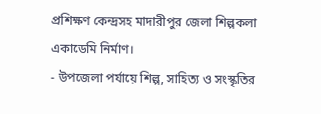প্রশিক্ষণ কেন্দ্রসহ মাদারীপুর জেলা শিল্পকলা একাডেমি নির্মাণ।
- উপজেলা পর্যায়ে শিল্প, সাহিত্য ও সংস্কৃতির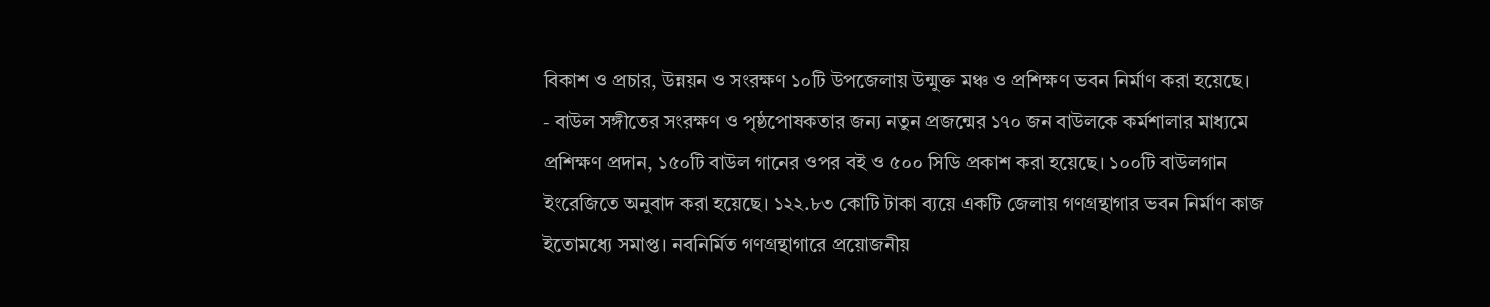বিকাশ ও প্রচার, উন্নয়ন ও সংরক্ষণ ১০টি উপজেলায় উন্মুক্ত মঞ্চ ও প্রশিক্ষণ ভবন নির্মাণ করা হয়েছে।
- বাউল সঙ্গীতের সংরক্ষণ ও পৃষ্ঠপোষকতার জন্য নতুন প্রজন্মের ১৭০ জন বাউলকে কর্মশালার মাধ্যমে প্রশিক্ষণ প্রদান, ১৫০টি বাউল গানের ওপর বই ও ৫০০ সিডি প্রকাশ করা হয়েছে। ১০০টি বাউলগান ইংরেজিতে অনুবাদ করা হয়েছে। ১২২.৮৩ কোটি টাকা ব্যয়ে একটি জেলায় গণগ্রন্থাগার ভবন নির্মাণ কাজ ইতোমধ্যে সমাপ্ত। নবনির্মিত গণগ্রন্থাগারে প্রয়োজনীয়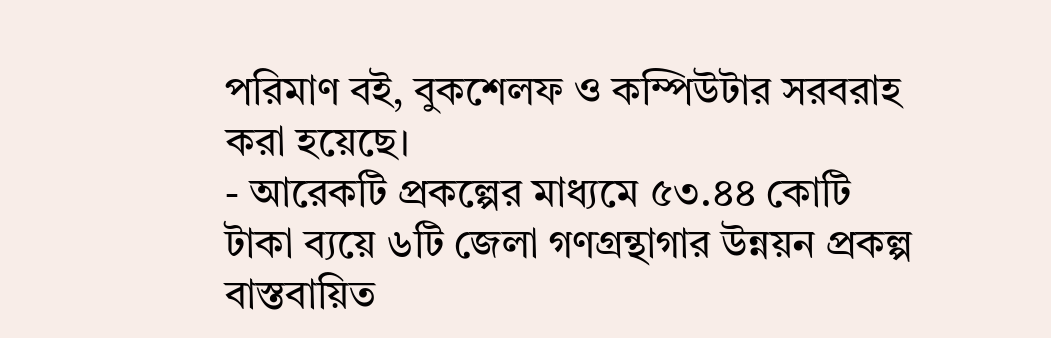পরিমাণ বই, বুকশেলফ ও কম্পিউটার সরবরাহ করা হয়েছে।
- আরেকটি প্রকল্পের মাধ্যমে ৫৩.৪৪ কোটি টাকা ব্যয়ে ৬টি জেলা গণগ্রন্থাগার উন্নয়ন প্রকল্প বাস্তবায়িত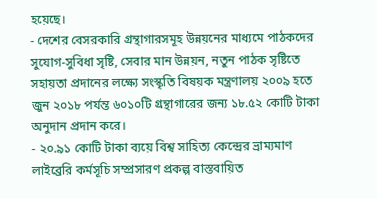হয়েছে।
- দেশের বেসরকারি গ্রন্থাগারসমূহ উন্নয়নের মাধ্যমে পাঠকদের সুযোগ-সুবিধা সৃষ্টি, সেবার মান উন্নয়ন, নতুন পাঠক সৃষ্টিতে সহায়তা প্রদানের লক্ষ্যে সংস্কৃতি বিষয়ক মন্ত্রণালয় ২০০৯ হতে জুন ২০১৮ পর্যন্ত ৬০১০টি গ্রন্থাগারের জন্য ১৮.৫২ কোটি টাকা অনুদান প্রদান করে।
- ২০.৯১ কোটি টাকা ব্যয়ে বিশ্ব সাহিত্য কেন্দ্রের ভ্রাম্যমাণ লাইব্রেরি কর্মসূচি সম্প্রসারণ প্রকল্প বাস্তবায়িত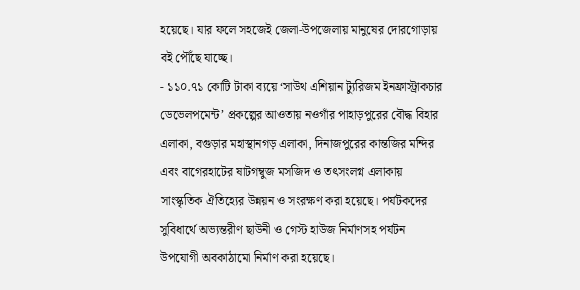হয়েছে। যার ফলে সহজেই জেলা-উপজেলায় মানুষের দোরগোড়ায় বই পৌঁছে যাচ্ছে।
- ১১০.৭১ কোটি টাকা ব্যয়ে ‘সাউথ এশিয়ান ট্যুরিজম ইনফ্রাস্ট্রাকচার ডেভেলপমেন্ট’ প্রকল্পের আওতায় নওগাঁর পাহাড়পুরের বৌদ্ধ বিহার এলাকা, বগুড়ার মহাস্থানগড় এলাকা, দিনাজপুরের কান্তজির মন্দির এবং বাগেরহাটের ষাটগম্বুজ মসজিদ ও তৎসংলগ্ন এলাকায় সাংস্কৃতিক ঐতিহ্যের উন্নয়ন ও সংরক্ষণ করা হয়েছে। পর্যটকদের সুবিধার্থে অভ্যন্তরীণ ছাউনী ও গেস্ট হাউজ নির্মাণসহ পর্যটন উপযোগী অবকাঠামো নির্মাণ করা হয়েছে।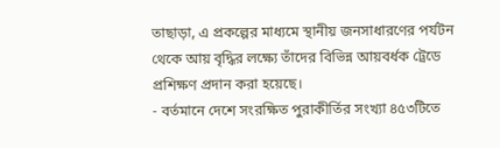তাছাড়া, এ প্রকল্পের মাধ্যমে স্থানীয় জনসাধারণের পর্যটন থেকে আয় বৃদ্ধির লক্ষ্যে তাঁদের বিভিন্ন আয়বর্ধক ট্রেডে প্রশিক্ষণ প্রদান করা হয়েছে।
- বর্তমানে দেশে সংরক্ষিত পুরাকীর্তির সংখ্যা ৪৫৩টিতে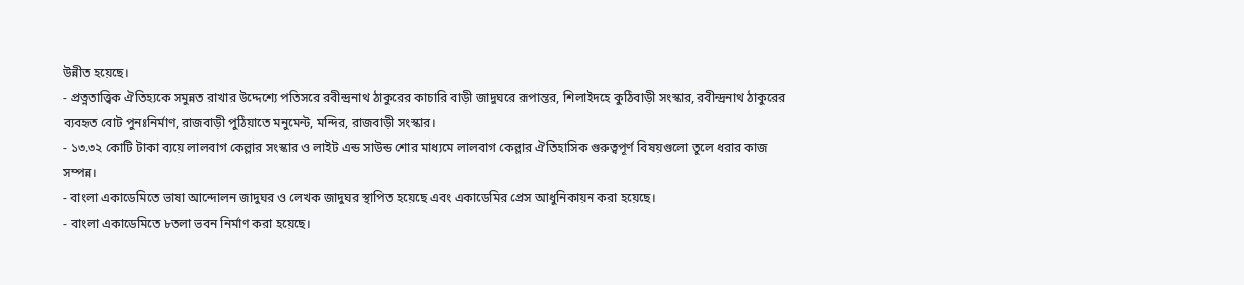উন্নীত হয়েছে।
- প্রত্নতাত্ত্বিক ঐতিহ্যকে সমুন্নত রাখার উদ্দেশ্যে পতিসরে রবীন্দ্রনাথ ঠাকুরের কাচারি বাড়ী জাদুঘরে রূপান্তর, শিলাইদহে কুঠিবাড়ী সংস্কার, রবীন্দ্রনাথ ঠাকুরের ব্যবহৃত বোট পুনঃনির্মাণ, রাজবাড়ী পুঠিয়াতে মনুমেন্ট, মন্দির, রাজবাড়ী সংস্কার।
- ১৩.৩২ কোটি টাকা ব্যয়ে লালবাগ কেল্লার সংস্কার ও লাইট এন্ড সাউন্ড শোর মাধ্যমে লালবাগ কেল্লার ঐতিহাসিক গুরুত্বপূর্ণ বিষয়গুলো তুলে ধরার কাজ সম্পন্ন।
- বাংলা একাডেমিতে ভাষা আন্দোলন জাদুঘর ও লেখক জাদুঘর স্থাপিত হয়েছে এবং একাডেমির প্রেস আধুনিকায়ন করা হয়েছে।
- বাংলা একাডেমিতে ৮তলা ভবন নির্মাণ করা হয়েছে।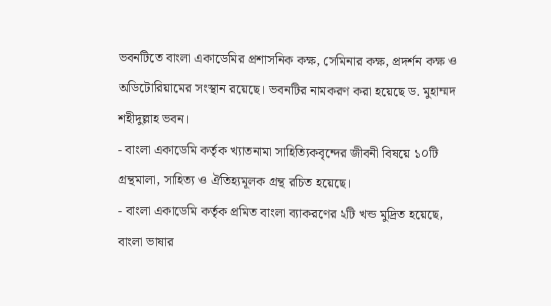ভবনটিতে বাংলা একাডেমির প্রশাসনিক কক্ষ, সেমিনার কক্ষ, প্রদর্শন কক্ষ ও অডিটোরিয়ামের সংস্থান রয়েছে। ভবনটির নামকরণ করা হয়েছে ড. মুহাম্মদ শহীদুল্লাহ ভবন।
- বাংলা একাডেমি কর্তৃক খ্যাতনামা সাহিত্যিকবৃন্দের জীবনী বিষয়ে ১০টি গ্রন্থমালা, সাহিত্য ও ঐতিহ্যমূলক গ্রন্থ রচিত হয়েছে।
- বাংলা একাডেমি কর্তৃক প্রমিত বাংলা ব্যাকরণের ২টি খন্ড মুদ্রিত হয়েছে, বাংলা ভাষার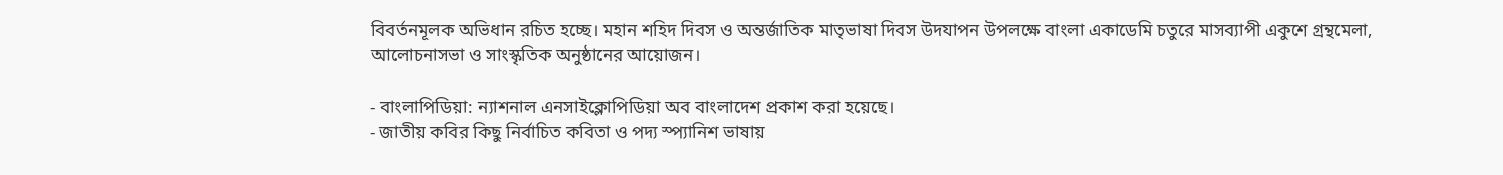বিবর্তনমূলক অভিধান রচিত হচ্ছে। মহান শহিদ দিবস ও অন্তর্জাতিক মাতৃভাষা দিবস উদযাপন উপলক্ষে বাংলা একাডেমি চতুরে মাসব্যাপী একুশে গ্রন্থমেলা, আলোচনাসভা ও সাংস্কৃতিক অনুষ্ঠানের আয়োজন।

- বাংলাপিডিয়া: ন্যাশনাল এনসাইক্লোপিডিয়া অব বাংলাদেশ প্রকাশ করা হয়েছে।
- জাতীয় কবির কিছু নির্বাচিত কবিতা ও পদ্য স্প্যানিশ ভাষায়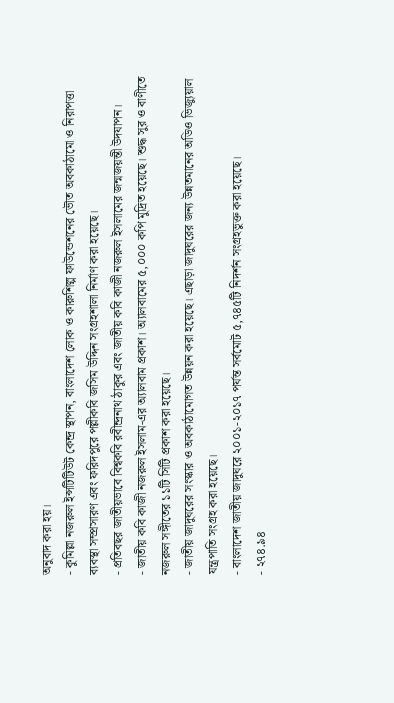অনুবাদ করা হয়।
- কুমিল্লা নজরুল ইন্সটিটিউট কেন্দ্র স্থাপন, বাংলাদেশ লোক ও কারুশিল্প ফাউন্ডেশনের ভৌত অবকাঠামো ও নিরাপত্তা ব্যবস্থা সম্প্রসারণ এবং ফরিদপুরে পল্লীকবি জসিম উদ্দিন সংগ্রহশালা নির্মাণ করা হয়েছে।
- প্রতিবছর জাতীয়ভাবে বিশ্বকবি রবীন্দ্রনাথ ঠাকুর এবং জাতীয় কবি কাজী নজরুল ইসলামের জন্মজয়ন্তী উদযাপন।
- জাতীয় কবি কাজী নজরুল ইসলাম-এর অ্যালবাম প্রকাশ। অ্যালবামের ৫,০০০ কপি মুদ্রিত হয়েছে। শুদ্ধ সুর ও বাণীতে নজরুল সঙ্গীতের ১১টি সিটি প্রকাশ করা হয়েছে।
- জাতীয় জাদুঘরের সংস্কার ও অবকাঠামোগত উন্নয়ন করা হয়েছে। এছাড়া জাদুঘরের জন্য উন্নতমানের অডিও ভিজ্যুয়াল যন্ত্রপাতি সংগ্রহ করা হয়েছে।
- বাংলাদেশ জাতীয় জাদুঘরে ২০০১-২০১৭ পর্যন্ত সর্বমোট ৫,৭৪৫টি নিদর্শন সংগ্রহভুক্ত করা হয়েছে।
- ২৭৪.৯৪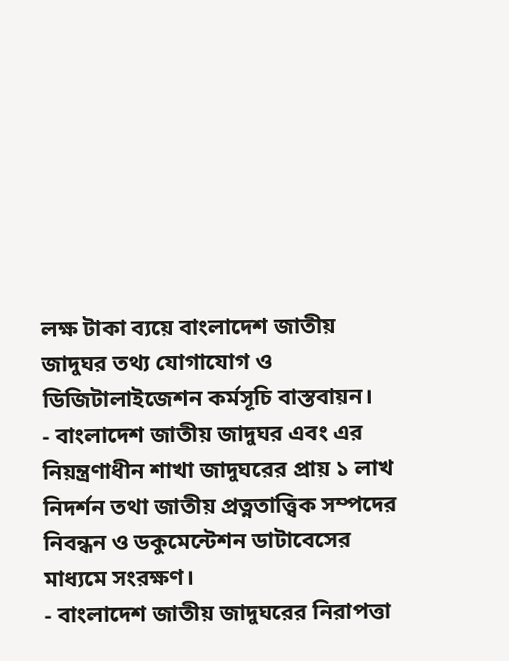লক্ষ টাকা ব্যয়ে বাংলাদেশ জাতীয় জাদুঘর তথ্য যোগাযোগ ও ডিজিটালাইজেশন কর্মসূচি বাস্তবায়ন।
- বাংলাদেশ জাতীয় জাদুঘর এবং এর নিয়ন্ত্রণাধীন শাখা জাদুঘরের প্রায় ১ লাখ নিদর্শন তথা জাতীয় প্রত্নতাত্ত্বিক সম্পদের নিবন্ধন ও ডকুমেন্টেশন ডাটাবেসের মাধ্যমে সংরক্ষণ।
- বাংলাদেশ জাতীয় জাদুঘরের নিরাপত্তা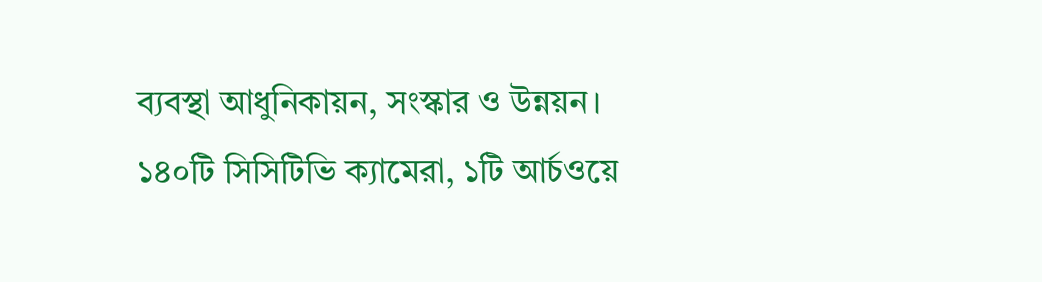ব্যবস্থা আধুনিকায়ন, সংস্কার ও উন্নয়ন। ১৪০টি সিসিটিভি ক্যামেরা, ১টি আর্চওয়ে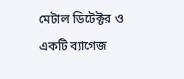মেটাল ডিটেক্টর ও একটি ব্যাগেজ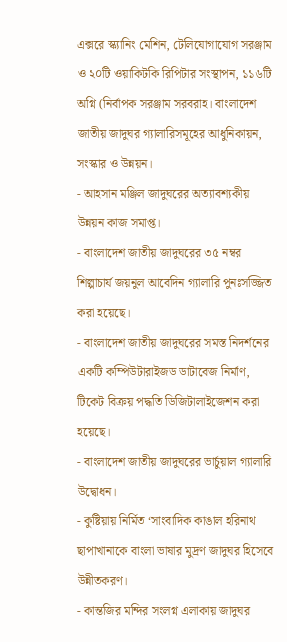এক্সরে স্ক্যানিং মেশিন, টেলিযোগাযোগ সরঞ্জাম ও ২০টি ওয়াকিটকি রিপিটার সংস্থাপন, ১১৬টি অগ্নি (নির্বাপক সরঞ্জাম সরবরাহ। বাংলাদেশ জাতীয় জাদুঘর গ্যালারিসমূহের আধুনিকায়ন, সংস্কার ও উন্নয়ন।
- আহসান মঞ্জিল জাদুঘরের অত্যাবশ্যকীয় উন্নয়ন কাজ সমাপ্ত।
- বাংলাদেশ জাতীয় জাদুঘরের ৩৫ নম্বর শিল্পাচার্য জয়নুল আবেদিন গ্যালারি পুনঃসজ্জিত করা হয়েছে।
- বাংলাদেশ জাতীয় জাদুঘরের সমস্ত নিদর্শনের একটি কম্পিউটারাইজড ডাটাবেজ নির্মাণ, টিকেট বিক্রয় পদ্ধতি ডিজিটালাইজেশন করা হয়েছে।
- বাংলাদেশ জাতীয় জাদুঘরের ভার্চুয়াল গ্যালারি উদ্বোধন।
- কুষ্টিয়ায় নির্মিত ‘সাংবাদিক কাঙাল হরিনাথ ছাপাখানাকে বাংলা ভাষার মুদ্রণ জাদুঘর হিসেবে উন্নীতকরণ।
- কান্তজির মন্দির সংলগ্ন এলাকায় জাদুঘর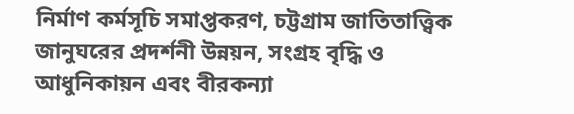নির্মাণ কর্মসূচি সমাপ্তকরণ, চট্টগ্রাম জাতিতাত্ত্বিক জানুঘরের প্রদর্শনী উন্নয়ন, সংগ্রহ বৃদ্ধি ও আধুনিকায়ন এবং বীরকন্যা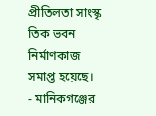প্রীতিলতা সাংস্কৃ তিক ভবন নির্মাণকাজ সমাপ্ত হয়েছে।
- মানিকগঞ্জের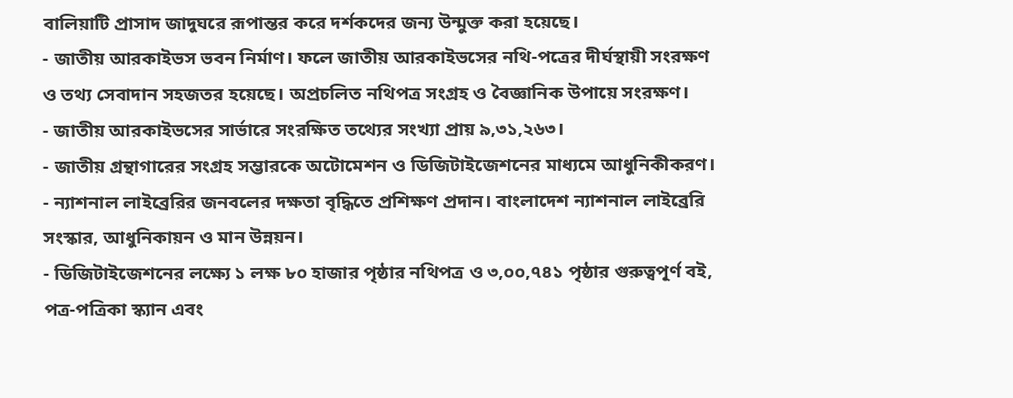বালিয়াটি প্রাসাদ জাদুঘরে রূপান্তর করে দর্শকদের জন্য উন্মুক্ত করা হয়েছে।
- জাতীয় আরকাইভস ভবন নির্মাণ। ফলে জাতীয় আরকাইভসের নথি-পত্রের দীর্ঘস্থায়ী সংরক্ষণ ও তথ্য সেবাদান সহজতর হয়েছে। অপ্রচলিত নথিপত্র সংগ্রহ ও বৈজ্ঞানিক উপায়ে সংরক্ষণ।
- জাতীয় আরকাইভসের সার্ভারে সংরক্ষিত তথ্যের সংখ্যা প্রায় ৯,৩১,২৬৩।
- জাতীয় গ্রন্থাগারের সংগ্রহ সম্ভারকে অটোমেশন ও ডিজিটাইজেশনের মাধ্যমে আধুনিকীকরণ।
- ন্যাশনাল লাইব্রেরির জনবলের দক্ষতা বৃদ্ধিতে প্রশিক্ষণ প্রদান। বাংলাদেশ ন্যাশনাল লাইব্রেরি সংস্কার, আধুনিকায়ন ও মান উন্নয়ন।
- ডিজিটাইজেশনের লক্ষ্যে ১ লক্ষ ৮০ হাজার পৃষ্ঠার নথিপত্র ও ৩,০০,৭৪১ পৃষ্ঠার গুরুত্বপূর্ণ বই, পত্র-পত্রিকা স্ক্যান এবং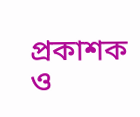প্রকাশক ও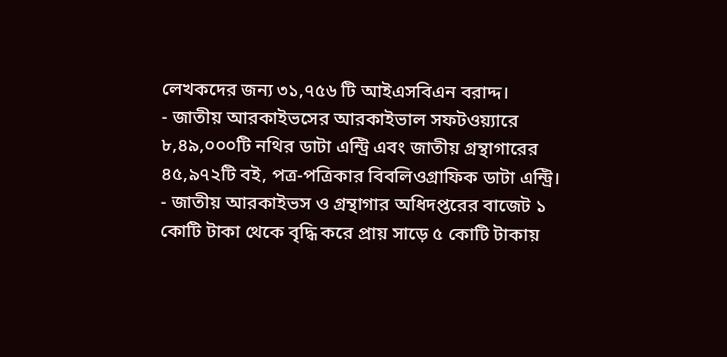লেখকদের জন্য ৩১,৭৫৬ টি আইএসবিএন বরাদ্দ।
- জাতীয় আরকাইভসের আরকাইভাল সফটওয়্যারে ৮,৪৯,০০০টি নথির ডাটা এন্ট্রি এবং জাতীয় গ্রন্থাগারের ৪৫,৯৭২টি বই, পত্র-পত্রিকার বিবলিওগ্রাফিক ডাটা এন্ট্রি।
- জাতীয় আরকাইভস ও গ্রন্থাগার অধিদপ্তরের বাজেট ১ কোটি টাকা থেকে বৃদ্ধি করে প্রায় সাড়ে ৫ কোটি টাকায়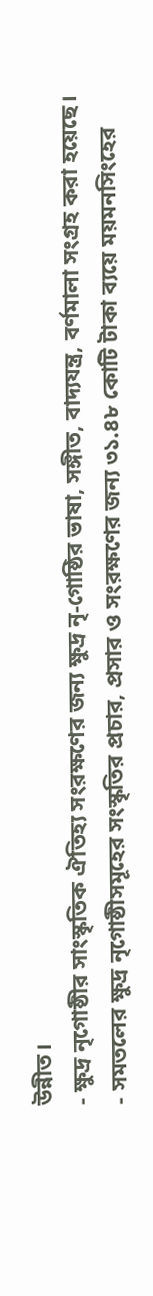উন্নীত।
- ক্ষুদ্র নৃগোষ্ঠীর সাংস্কৃতিক ঐতিহ্য সংরক্ষণের জন্য ক্ষুদ্র নৃ-গোষ্ঠির ভাষা, সঙ্গীত, বাদ্যযন্ত্র, বর্ণমালা সংগ্রহ করা হয়েছে।
- সমতলের ক্ষুদ্র নৃগোষ্ঠীসমূহের সংস্কৃতির প্রচার, প্রসার ও সংরক্ষণের জন্য ৩১.৪৮ কোটি টাকা ব্যয়ে ময়মনসিংহের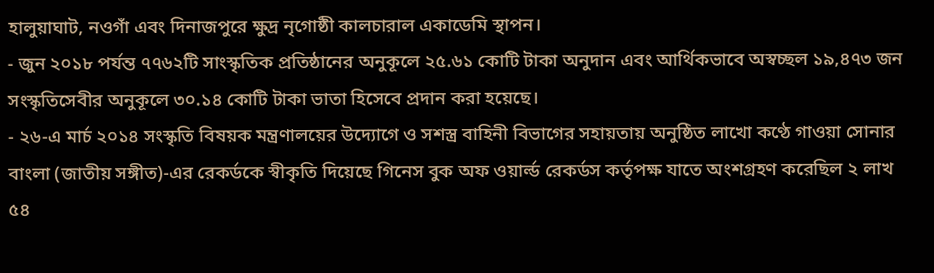হালুয়াঘাট, নওগাঁ এবং দিনাজপুরে ক্ষুদ্র নৃগোষ্ঠী কালচারাল একাডেমি স্থাপন।
- জুন ২০১৮ পর্যন্ত ৭৭৬২টি সাংস্কৃতিক প্রতিষ্ঠানের অনুকূলে ২৫.৬১ কোটি টাকা অনুদান এবং আর্থিকভাবে অস্বচ্ছল ১৯,৪৭৩ জন সংস্কৃতিসেবীর অনুকূলে ৩০.১৪ কোটি টাকা ভাতা হিসেবে প্রদান করা হয়েছে।
- ২৬-এ মার্চ ২০১৪ সংস্কৃতি বিষয়ক মন্ত্রণালয়ের উদ্যোগে ও সশস্ত্র বাহিনী বিভাগের সহায়তায় অনুষ্ঠিত লাখো কণ্ঠে গাওয়া সোনার বাংলা (জাতীয় সঙ্গীত)-এর রেকর্ডকে স্বীকৃতি দিয়েছে গিনেস বুক অফ ওয়ার্ল্ড রেকর্ডস কর্তৃপক্ষ যাতে অংশগ্রহণ করেছিল ২ লাখ ৫৪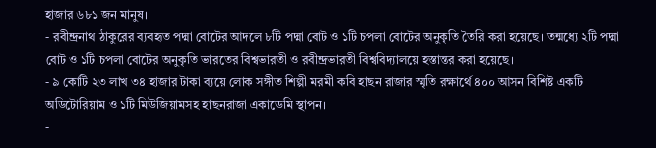হাজার ৬৮১ জন মানুষ।
- রবীন্দ্রনাথ ঠাকুরের ব্যবহৃত পদ্মা বোটের আদলে ৮টি পদ্মা বোট ও ১টি চপলা বোটের অনুকৃতি তৈরি করা হয়েছে। তন্মধ্যে ২টি পদ্মা বোট ও ১টি চপলা বোটের অনুকৃতি ভারতের বিশ্বভারতী ও রবীন্দ্রভারতী বিশ্ববিদ্যালয়ে হস্তান্তর করা হয়েছে।
- ৯ কোটি ২৩ লাখ ৩৪ হাজার টাকা ব্যয়ে লোক সঙ্গীত শিল্পী মরমী কবি হাছন রাজার স্মৃতি রক্ষার্থে ৪০০ আসন বিশিষ্ট একটি অডিটোরিয়াম ও ১টি মিউজিয়ামসহ হাছনরাজা একাডেমি স্থাপন।
-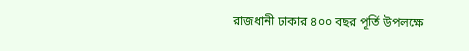রাজধানী ঢাকার ৪০০ বছর পূর্তি উপলক্ষে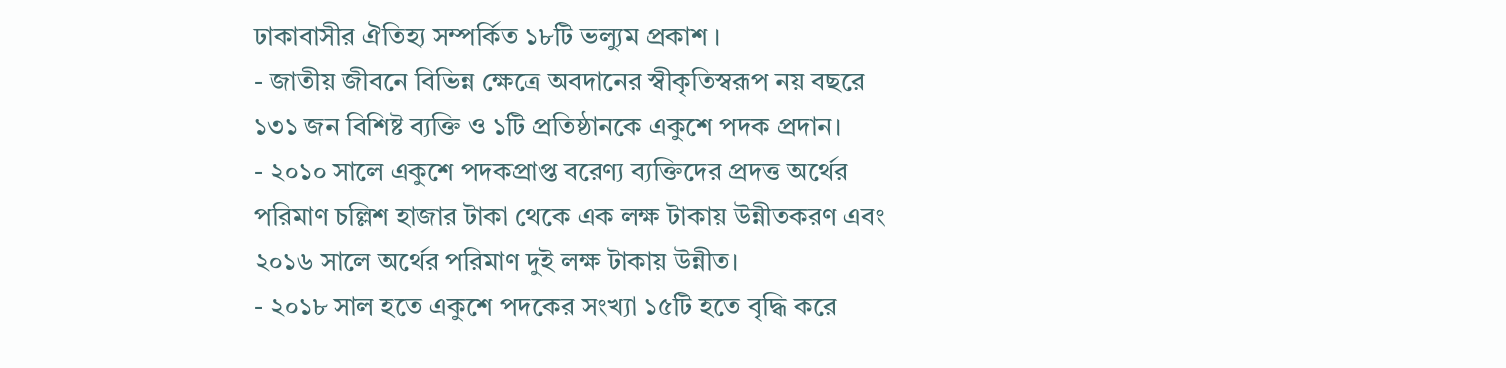ঢাকাবাসীর ঐতিহ্য সম্পর্কিত ১৮টি ভল্যুম প্রকাশ ।
- জাতীয় জীবনে বিভিন্ন ক্ষেত্রে অবদানের স্বীকৃতিস্বরূপ নয় বছরে ১৩১ জন বিশিষ্ট ব্যক্তি ও ১টি প্রতিষ্ঠানকে একুশে পদক প্রদান।
- ২০১০ সালে একুশে পদকপ্রাপ্ত বরেণ্য ব্যক্তিদের প্রদত্ত অর্থের পরিমাণ চল্লিশ হাজার টাকা থেকে এক লক্ষ টাকায় উন্নীতকরণ এবং ২০১৬ সালে অর্থের পরিমাণ দুই লক্ষ টাকায় উন্নীত।
- ২০১৮ সাল হতে একুশে পদকের সংখ্যা ১৫টি হতে বৃদ্ধি করে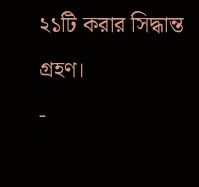২১টি করার সিদ্ধান্ত গ্রহণ।
-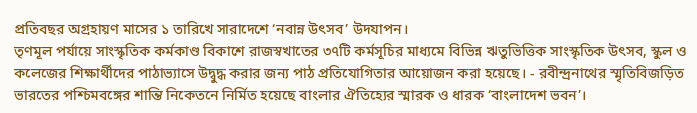প্রতিবছর অগ্রহায়ণ মাসের ১ তারিখে সারাদেশে ‘নবান্ন উৎসব’ উদযাপন।
তৃণমূল পর্যায়ে সাংস্কৃতিক কর্মকাণ্ড বিকাশে রাজস্বখাতের ৩৭টি কর্মসূচির মাধ্যমে বিভিন্ন ঋতুভিত্তিক সাংস্কৃতিক উৎসব, স্কুল ও কলেজের শিক্ষার্থীদের পাঠাভ্যাসে উদ্বুদ্ধ করার জন্য পাঠ প্রতিযোগিতার আয়োজন করা হয়েছে। - রবীন্দ্রনাথের স্মৃতিবিজড়িত ভারতের পশ্চিমবঙ্গের শান্তি নিকেতনে নির্মিত হয়েছে বাংলার ঐতিহ্যের স্মারক ও ধারক ‘বাংলাদেশ ভবন’।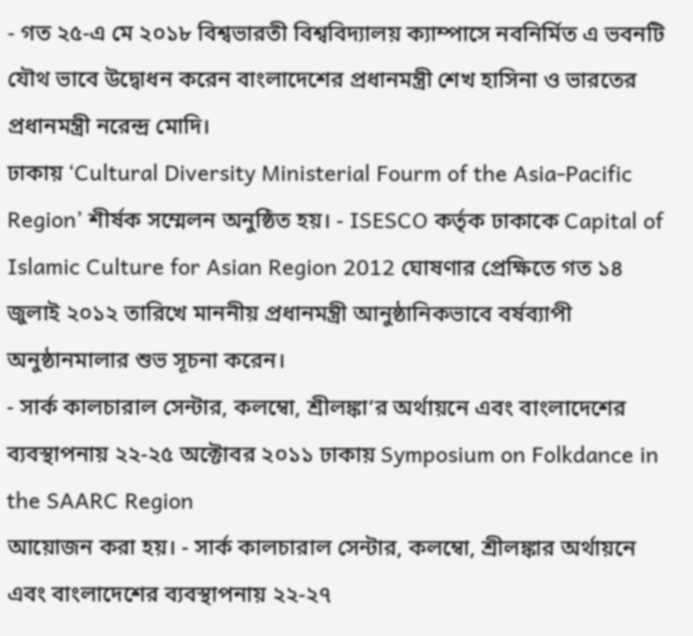- গত ২৫-এ মে ২০১৮ বিশ্বভারতী বিশ্ববিদ্যালয় ক্যাম্পাসে নবনির্মিত এ ভবনটি যৌথ ভাবে উদ্বোধন করেন বাংলাদেশের প্রধানমন্ত্রী শেখ হাসিনা ও ভারতের প্রধানমন্ত্রী নরেন্দ্র মোদি।
ঢাকায় ‘Cultural Diversity Ministerial Fourm of the Asia-Pacific Region’ শীর্ষক সম্মেলন অনুষ্ঠিত হয়। - ISESCO কর্তৃক ঢাকাকে Capital of Islamic Culture for Asian Region 2012 ঘোষণার প্রেক্ষিতে গত ১৪ জুলাই ২০১২ তারিখে মাননীয় প্রধানমন্ত্রী আনুষ্ঠানিকভাবে বর্ষব্যাপী অনুষ্ঠানমালার শুভ সূচনা করেন।
- সার্ক কালচারাল সেন্টার, কলম্বো, শ্রীলঙ্কা’র অর্থায়নে এবং বাংলাদেশের ব্যবস্থাপনায় ২২-২৫ অক্টোবর ২০১১ ঢাকায় Symposium on Folkdance in the SAARC Region
আয়োজন করা হয়। - সার্ক কালচারাল সেন্টার, কলম্বো, শ্রীলঙ্কার অর্থায়নে এবং বাংলাদেশের ব্যবস্থাপনায় ২২-২৭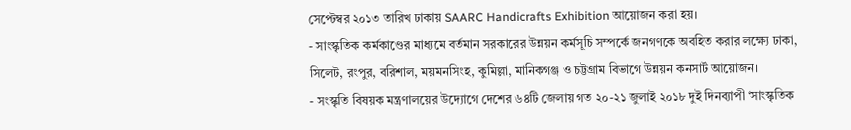সেপ্টেম্বর ২০১৩ তারিখ ঢাকায় SAARC Handicrafts Exhibition আয়োজন করা হয়।
- সাংস্কৃতিক কর্মকাণ্ডের মাধ্যমে বর্তমান সরকারের উন্নয়ন কর্মসূচি সম্পর্কে জনগণকে অবহিত করার লক্ষ্যে ঢাকা, সিলেট, রংপুর, বরিশাল, ময়মনসিংহ, কুমিল্লা, মানিকগঞ্জ ও চট্টগ্রাম বিভাগে উন্নয়ন কনসার্ট আয়োজন।
- সংস্কৃতি বিষয়ক মন্ত্রণালয়ের উদ্যোগে দেশের ৬৪টি জেলায় গত ২০-২১ জুলাই ২০১৮ দুই দিনব্যাপী ‘সাংস্কৃতিক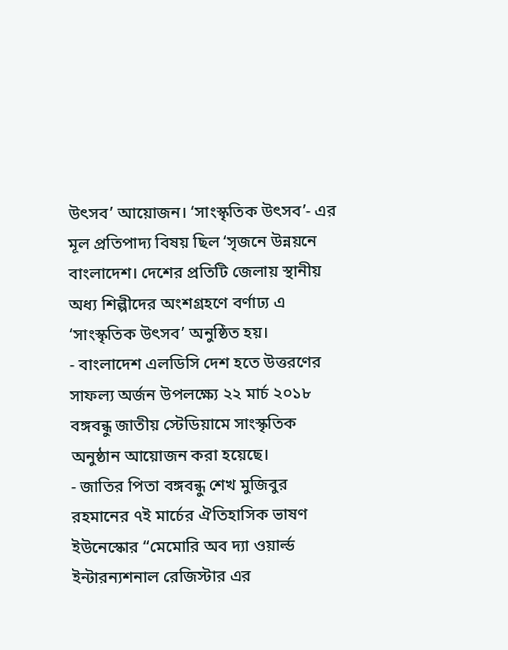উৎসব’ আয়োজন। ‘সাংস্কৃতিক উৎসব’- এর মূল প্রতিপাদ্য বিষয় ছিল ‘সৃজনে উন্নয়নে বাংলাদেশ। দেশের প্রতিটি জেলায় স্থানীয় অধ্য শিল্পীদের অংশগ্রহণে বর্ণাঢ্য এ ‘সাংস্কৃতিক উৎসব’ অনুষ্ঠিত হয়।
- বাংলাদেশ এলডিসি দেশ হতে উত্তরণের সাফল্য অর্জন উপলক্ষ্যে ২২ মার্চ ২০১৮ বঙ্গবন্ধু জাতীয় স্টেডিয়ামে সাংস্কৃতিক অনুষ্ঠান আয়োজন করা হয়েছে।
- জাতির পিতা বঙ্গবন্ধু শেখ মুজিবুর রহমানের ৭ই মার্চের ঐতিহাসিক ভাষণ ইউনেস্কোর “মেমোরি অব দ্যা ওয়ার্ল্ড ইন্টারন্যশনাল রেজিস্টার এর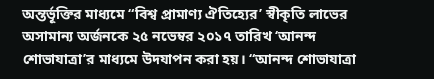অন্তর্ভূক্তির মাধ্যমে “বিশ্ব প্রামাণ্য ঐতিহ্যের’ স্বীকৃতি লাভের অসামান্য অর্জনকে ২৫ নভেম্বর ২০১৭ তারিখ ‘আনন্দ শোভাযাত্রা’র মাধ্যমে উদযাপন করা হয়। “আনন্দ শোভাযাত্রা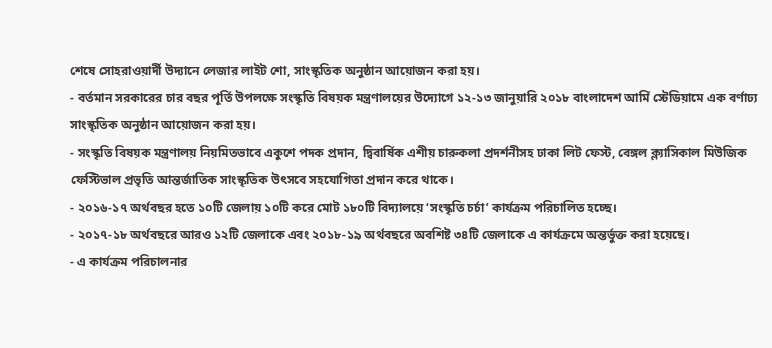শেষে সোহরাওয়ার্দী উদ্যানে লেজার লাইট শো, সাংস্কৃতিক অনুষ্ঠান আয়োজন করা হয়।
- বর্তমান সরকারের চার বছর পূর্তি উপলক্ষে সংস্কৃতি বিষয়ক মন্ত্রণালয়ের উদ্যোগে ১২-১৩ জানুয়ারি ২০১৮ বাংলাদেশ আর্মি স্টেডিয়ামে এক বর্ণাঢ্য সাংস্কৃতিক অনুষ্ঠান আয়োজন করা হয়।
- সংস্কৃতি বিষয়ক মন্ত্রণালয় নিয়মিতভাবে একুশে পদক প্রদান, দ্বিবার্ষিক এশীয় চারুকলা প্রদর্শনীসহ ঢাকা লিট ফেস্ট, বেঙ্গল ক্ল্যাসিকাল মিউজিক ফেস্টিভাল প্রভৃতি আন্তর্জাতিক সাংস্কৃতিক উৎসবে সহযোগিতা প্রদান করে থাকে।
- ২০১৬-১৭ অর্থবছর হতে ১০টি জেলায় ১০টি করে মোট ১৮০টি বিদ্যালয়ে ‘সংস্কৃতি চর্চা’ কার্যক্রম পরিচালিত হচ্ছে।
- ২০১৭-১৮ অর্থবছরে আরও ১২টি জেলাকে এবং ২০১৮-১৯ অর্থবছরে অবশিষ্ট ৩৪টি জেলাকে এ কার্যক্রমে অন্তর্ভুক্ত করা হয়েছে।
- এ কার্যক্রম পরিচালনার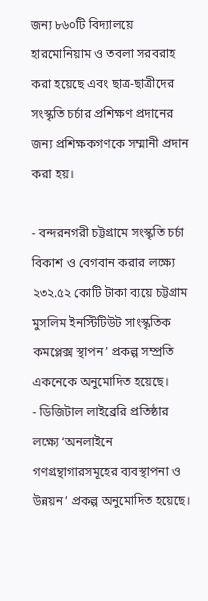জন্য ৮৬০টি বিদ্যালয়ে হারমোনিয়াম ও তবলা সরবরাহ করা হয়েছে এবং ছাত্র-ছাত্রীদের সংস্কৃতি চর্চার প্রশিক্ষণ প্রদানের জন্য প্রশিক্ষকগণকে সম্মানী প্রদান করা হয়।

- বন্দরনগরী চট্টগ্রামে সংস্কৃতি চর্চা বিকাশ ও বেগবান করার লক্ষ্যে ২৩২.৫২ কোটি টাকা ব্যয়ে চট্টগ্রাম মুসলিম ইনস্টিটিউট সাংস্কৃতিক কমপ্লেক্স স্থাপন’ প্রকল্প সম্প্রতি একনেকে অনুমোদিত হয়েছে।
- ডিজিটাল লাইব্রেরি প্রতিষ্ঠার লক্ষ্যে ‘অনলাইনে গণগ্রন্থাগারসমূহের ব্যবস্থাপনা ও উন্নয়ন’ প্রকল্প অনুমোদিত হয়েছে।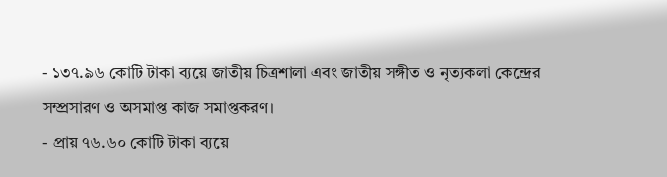- ১৩৭.৯৬ কোটি টাকা ব্যয়ে জাতীয় চিত্রশালা এবং জাতীয় সঙ্গীত ও নৃত্যকলা কেন্দ্রের সম্প্রসারণ ও অসমাপ্ত কাজ সমাপ্তকরণ।
- প্রায় ৭৬.৬০ কোটি টাকা ব্যয়ে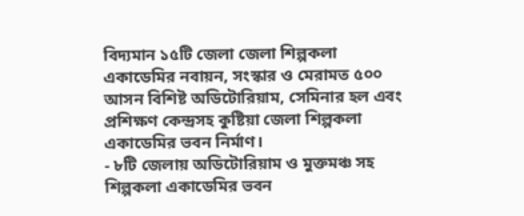বিদ্যমান ১৫টি জেলা জেলা শিল্পকলা একাডেমির নবায়ন, সংস্কার ও মেরামত ৫০০ আসন বিশিষ্ট অডিটোরিয়াম, সেমিনার হল এবং প্রশিক্ষণ কেন্দ্রসহ কুষ্টিয়া জেলা শিল্পকলা একাডেমির ভবন নির্মাণ।
- ৮টি জেলায় অডিটোরিয়াম ও মুক্তমঞ্চ সহ শিল্পকলা একাডেমির ভবন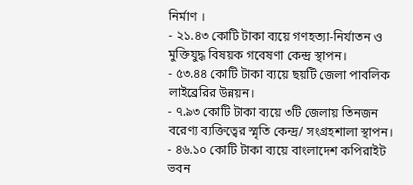নির্মাণ ।
- ২১.৪৩ কোটি টাকা ব্যয়ে গণহত্যা-নির্যাতন ও মুক্তিযুদ্ধ বিষয়ক গবেষণা কেন্দ্র স্থাপন।
- ৫৩.৪৪ কোটি টাকা ব্যয়ে ছয়টি জেলা পাবলিক লাইব্রেরির উন্নয়ন।
- ৭.৯৩ কোটি টাকা ব্যয়ে ৩টি জেলায় তিনজন বরেণ্য ব্যক্তিত্বের স্মৃতি কেন্দ্র/ সংগ্রহশালা স্থাপন।
- ৪৬.১০ কোটি টাকা ব্যয়ে বাংলাদেশ কপিরাইট ভবন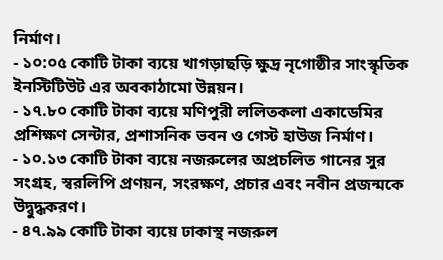নির্মাণ।
- ১০:০৫ কোটি টাকা ব্যয়ে খাগড়াছড়ি ক্ষুদ্র নৃগোষ্ঠীর সাংস্কৃতিক ইনস্টিটিউট এর অবকাঠামো উন্নয়ন।
- ১৭.৮০ কোটি টাকা ব্যয়ে মণিপুরী ললিতকলা একাডেমির প্রশিক্ষণ সেন্টার, প্রশাসনিক ভবন ও গেস্ট হাউজ নির্মাণ।
- ১০.১৩ কোটি টাকা ব্যয়ে নজরুলের অপ্রচলিত গানের সুর সংগ্রহ, স্বরলিপি প্রণয়ন, সংরক্ষণ, প্রচার এবং নবীন প্রজন্মকে উদ্বুদ্ধকরণ।
- ৪৭.৯৯ কোটি টাকা ব্যয়ে ঢাকাস্থ নজরুল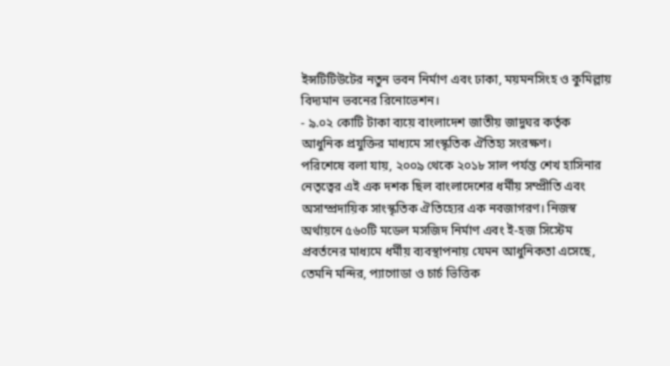ইন্সটিটিউটের নতুন ভবন নির্মাণ এবং ঢাকা, ময়মনসিংহ ও কুমিল্লায় বিদ্যমান ভবনের রিনোভেশন।
- ৯.০২ কোটি টাকা ব্যয়ে বাংলাদেশ জাতীয় জাদুঘর কর্তৃক আধুনিক প্রযুক্তির মাধ্যমে সাংস্কৃতিক ঐতিহ্য সংরক্ষণ।
পরিশেষে বলা যায়, ২০০৯ থেকে ২০১৮ সাল পর্যন্ত শেখ হাসিনার নেতৃত্বের এই এক দশক ছিল বাংলাদেশের ধর্মীয় সম্প্রীতি এবং অসাম্প্রদায়িক সাংস্কৃতিক ঐতিহ্যের এক নবজাগরণ। নিজস্ব অর্থায়নে ৫৬০টি মডেল মসজিদ নির্মাণ এবং ই-হজ সিস্টেম প্রবর্তনের মাধ্যমে ধর্মীয় ব্যবস্থাপনায় যেমন আধুনিকতা এসেছে, তেমনি মন্দির, প্যাগোডা ও চার্চ ভিত্তিক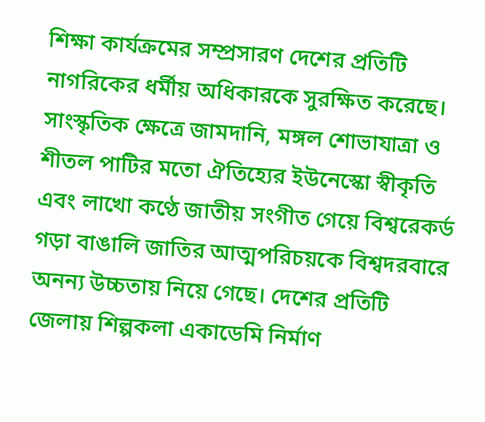শিক্ষা কার্যক্রমের সম্প্রসারণ দেশের প্রতিটি নাগরিকের ধর্মীয় অধিকারকে সুরক্ষিত করেছে।
সাংস্কৃতিক ক্ষেত্রে জামদানি, মঙ্গল শোভাযাত্রা ও শীতল পাটির মতো ঐতিহ্যের ইউনেস্কো স্বীকৃতি এবং লাখো কণ্ঠে জাতীয় সংগীত গেয়ে বিশ্বরেকর্ড গড়া বাঙালি জাতির আত্মপরিচয়কে বিশ্বদরবারে অনন্য উচ্চতায় নিয়ে গেছে। দেশের প্রতিটি জেলায় শিল্পকলা একাডেমি নির্মাণ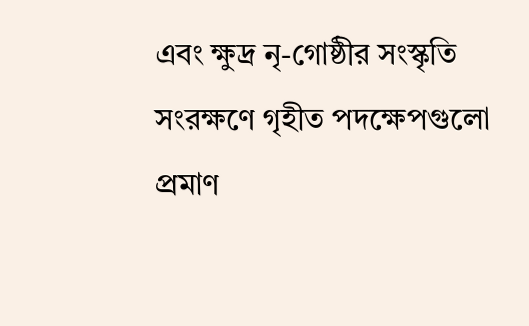এবং ক্ষুদ্র নৃ-গোষ্ঠীর সংস্কৃতি সংরক্ষণে গৃহীত পদক্ষেপগুলো প্রমাণ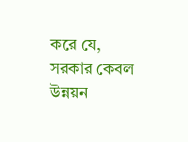করে যে, সরকার কেবল উন্নয়ন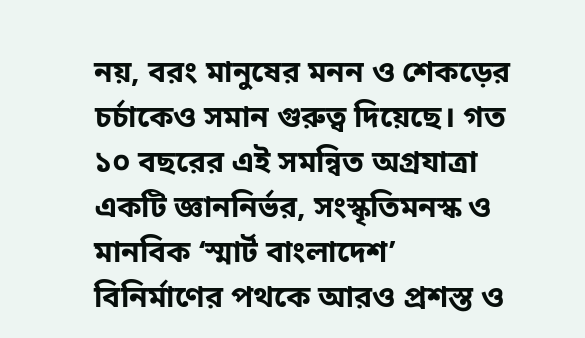নয়, বরং মানুষের মনন ও শেকড়ের চর্চাকেও সমান গুরুত্ব দিয়েছে। গত ১০ বছরের এই সমন্বিত অগ্রযাত্রা একটি জ্ঞাননির্ভর, সংস্কৃতিমনস্ক ও মানবিক ‘স্মার্ট বাংলাদেশ’ বিনির্মাণের পথকে আরও প্রশস্ত ও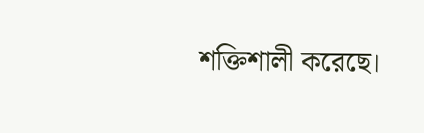শক্তিশালী করেছে।